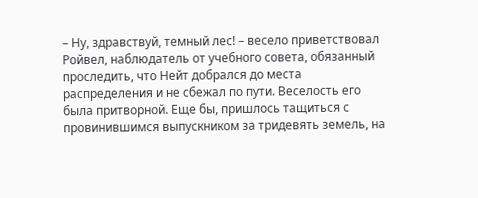– Ну, здравствуй, темный лес! – весело приветствовал Ройвел, наблюдатель от учебного совета, обязанный проследить, что Нейт добрался до места распределения и не сбежал по пути. Веселость его была притворной. Еще бы, пришлось тащиться с провинившимся выпускником за тридевять земель, на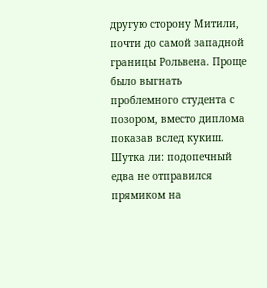другую сторону Митили, почти до самой западной границы Рольвена. Проще было выгнать проблемного студента с позором, вместо диплома показав вслед кукиш. Шутка ли: подопечный едва не отправился прямиком на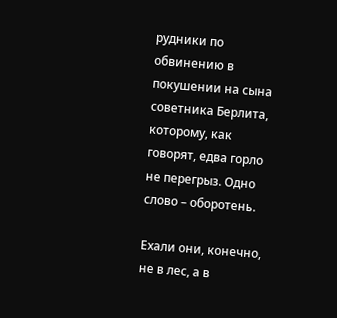рудники по обвинению в покушении на сына советника Берлита, которому, как говорят, едва горло не перегрыз. Одно слово – оборотень.

Ехали они, конечно, не в лес, а в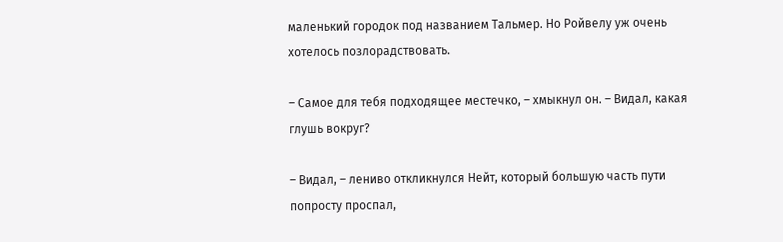маленький городок под названием Тальмер. Но Ройвелу уж очень хотелось позлорадствовать.

– Самое для тебя подходящее местечко, – хмыкнул он. – Видал, какая глушь вокруг?

– Видал, – лениво откликнулся Нейт, который большую часть пути попросту проспал,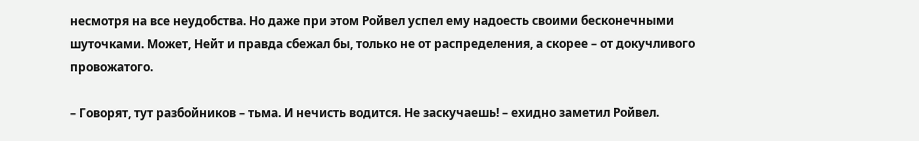несмотря на все неудобства. Но даже при этом Ройвел успел ему надоесть своими бесконечными шуточками. Может, Нейт и правда сбежал бы, только не от распределения, а скорее – от докучливого провожатого.

– Говорят, тут разбойников – тьма. И нечисть водится. Не заскучаешь! – ехидно заметил Ройвел.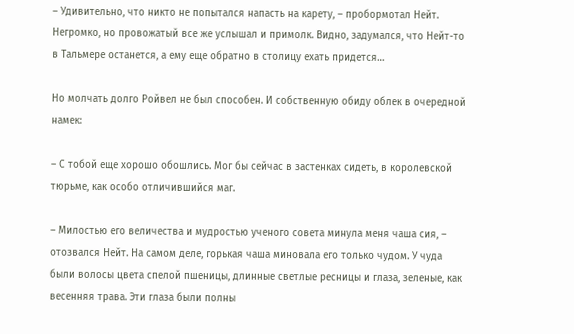– Удивительно, что никто не попытался напасть на карету, – пробормотал Нейт. Негромко, но провожатый все же услышал и примолк. Видно, задумался, что Нейт-то в Тальмере останется, а ему еще обратно в столицу ехать придется…

Но молчать долго Ройвел не был способен. И собственную обиду облек в очередной намек:

– С тобой еще хорошо обошлись. Мог бы сейчас в застенках сидеть, в королевской тюрьме, как особо отличившийся маг.

– Милостью его величества и мудростью ученого совета минула меня чаша сия, – отозвался Нейт. На самом деле, горькая чаша миновала его только чудом. У чуда были волосы цвета спелой пшеницы, длинные светлые ресницы и глаза, зеленые, как весенняя трава. Эти глаза были полны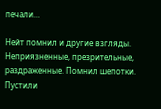печали…

Нейт помнил и другие взгляды. Неприязненные, презрительные, раздраженные. Помнил шепотки. Пустили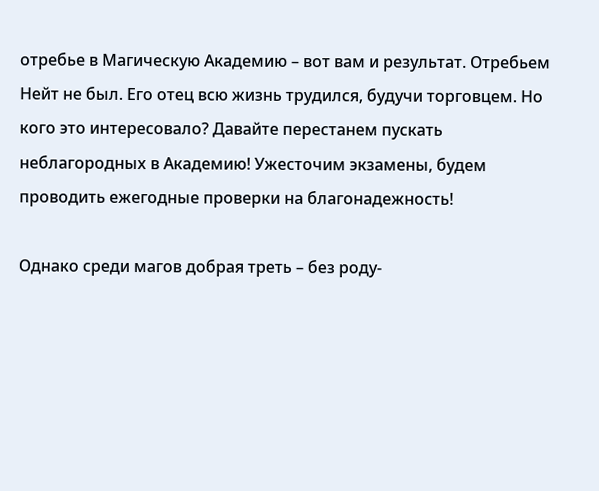отребье в Магическую Академию – вот вам и результат. Отребьем Нейт не был. Его отец всю жизнь трудился, будучи торговцем. Но кого это интересовало? Давайте перестанем пускать неблагородных в Академию! Ужесточим экзамены, будем проводить ежегодные проверки на благонадежность!

Однако среди магов добрая треть – без роду-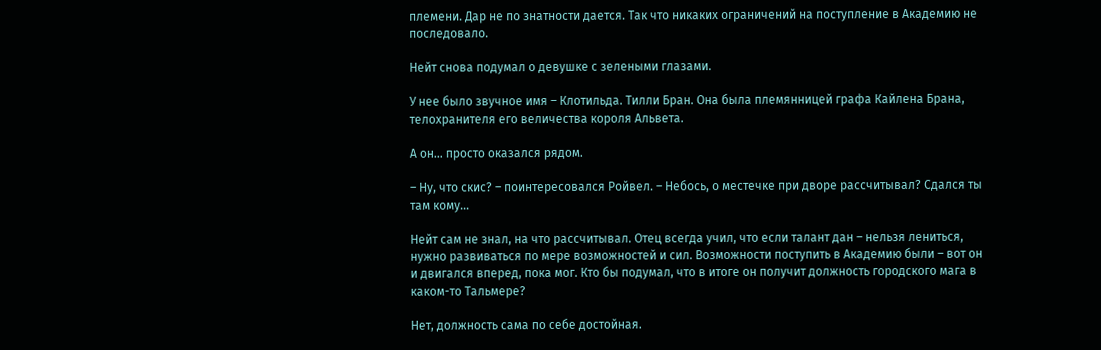племени. Дар не по знатности дается. Так что никаких ограничений на поступление в Академию не последовало.

Нейт снова подумал о девушке с зелеными глазами.

У нее было звучное имя – Клотильда. Тилли Бран. Она была племянницей графа Кайлена Брана, телохранителя его величества короля Альвета.

А он… просто оказался рядом.

– Ну, что скис? – поинтересовался Ройвел. – Небось, о местечке при дворе рассчитывал? Сдался ты там кому…

Нейт сам не знал, на что рассчитывал. Отец всегда учил, что если талант дан – нельзя лениться, нужно развиваться по мере возможностей и сил. Возможности поступить в Академию были – вот он и двигался вперед, пока мог. Кто бы подумал, что в итоге он получит должность городского мага в каком-то Тальмере?

Нет, должность сама по себе достойная.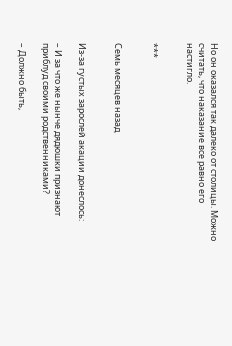Но он оказался так далеко от столицы. Можно считать, что наказание все равно его настигло.


***


Семь месяцев назад


Из-за густых зарослей акации донеслось:

– И за что же нынче дядюшки признают приблуд своими родственниками?

– Должно быть,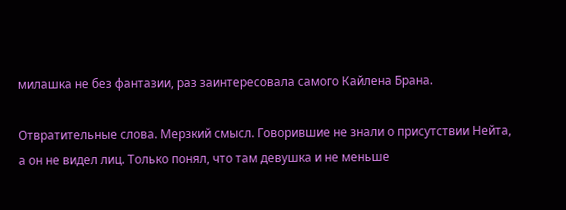милашка не без фантазии, раз заинтересовала самого Кайлена Брана.

Отвратительные слова. Мерзкий смысл. Говорившие не знали о присутствии Нейта, а он не видел лиц. Только понял, что там девушка и не меньше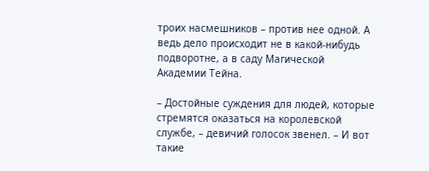троих насмешников – против нее одной. А ведь дело происходит не в какой-нибудь подворотне, а в саду Магической Академии Тейна.

– Достойные суждения для людей, которые стремятся оказаться на королевской службе, – девичий голосок звенел. – И вот такие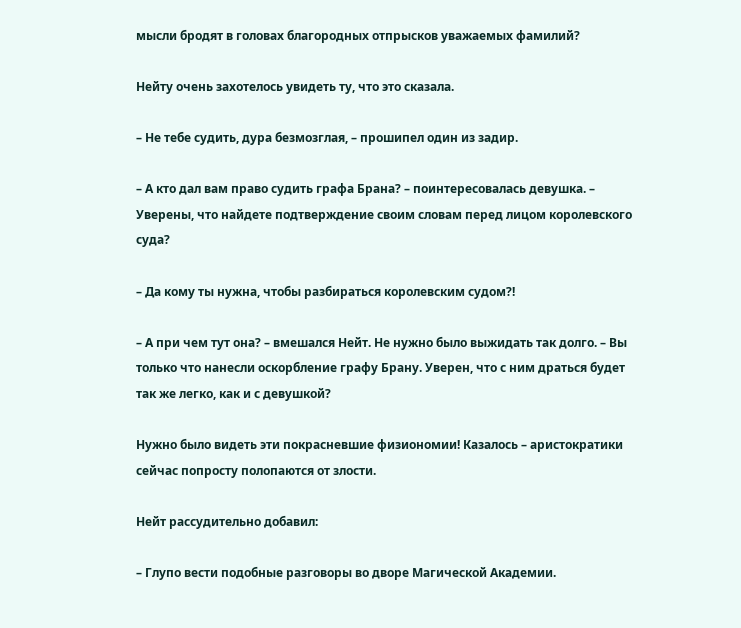мысли бродят в головах благородных отпрысков уважаемых фамилий?

Нейту очень захотелось увидеть ту, что это сказала.

– Не тебе судить, дура безмозглая, – прошипел один из задир.

– А кто дал вам право судить графа Брана? – поинтересовалась девушка. – Уверены, что найдете подтверждение своим словам перед лицом королевского суда?

– Да кому ты нужна, чтобы разбираться королевским судом?!

– А при чем тут она? – вмешался Нейт. Не нужно было выжидать так долго. – Вы только что нанесли оскорбление графу Брану. Уверен, что с ним драться будет так же легко, как и с девушкой?

Нужно было видеть эти покрасневшие физиономии! Казалось – аристократики сейчас попросту полопаются от злости.

Нейт рассудительно добавил:

– Глупо вести подобные разговоры во дворе Магической Академии.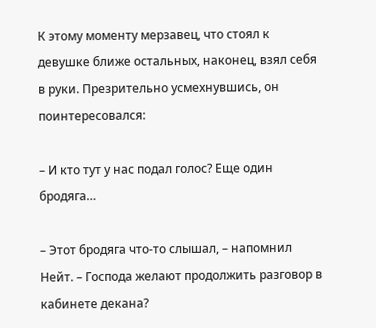К этому моменту мерзавец, что стоял к девушке ближе остальных, наконец, взял себя в руки. Презрительно усмехнувшись, он поинтересовался:

– И кто тут у нас подал голос? Еще один бродяга…

– Этот бродяга что-то слышал, – напомнил Нейт. – Господа желают продолжить разговор в кабинете декана?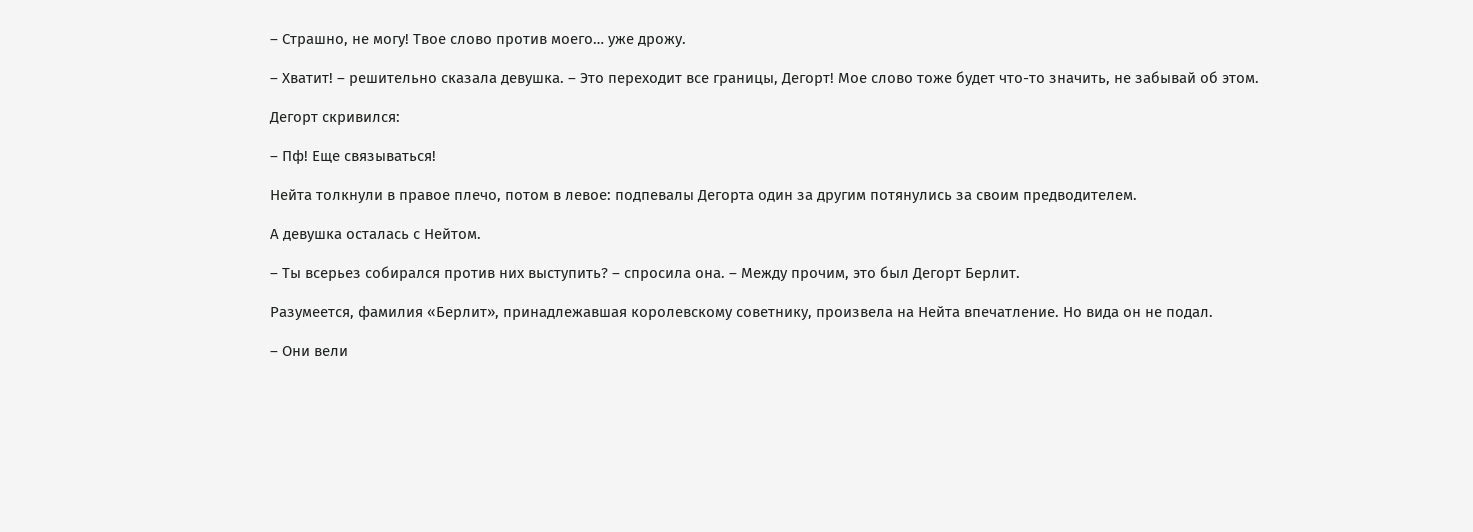– Страшно, не могу! Твое слово против моего… уже дрожу.

– Хватит! – решительно сказала девушка. – Это переходит все границы, Дегорт! Мое слово тоже будет что-то значить, не забывай об этом.

Дегорт скривился:

– Пф! Еще связываться!

Нейта толкнули в правое плечо, потом в левое: подпевалы Дегорта один за другим потянулись за своим предводителем.

А девушка осталась с Нейтом.

– Ты всерьез собирался против них выступить? – спросила она. – Между прочим, это был Дегорт Берлит.

Разумеется, фамилия «Берлит», принадлежавшая королевскому советнику, произвела на Нейта впечатление. Но вида он не подал.

– Они вели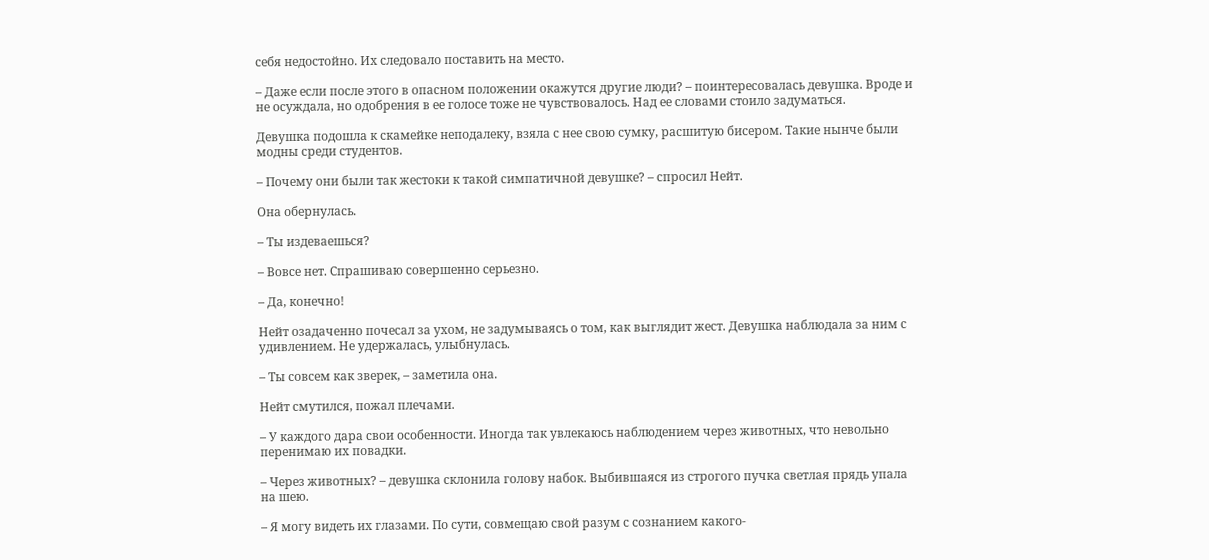себя недостойно. Их следовало поставить на место.

– Даже если после этого в опасном положении окажутся другие люди? – поинтересовалась девушка. Вроде и не осуждала, но одобрения в ее голосе тоже не чувствовалось. Над ее словами стоило задуматься.

Девушка подошла к скамейке неподалеку, взяла с нее свою сумку, расшитую бисером. Такие нынче были модны среди студентов.

– Почему они были так жестоки к такой симпатичной девушке? – спросил Нейт.

Она обернулась.

– Ты издеваешься?

– Вовсе нет. Спрашиваю совершенно серьезно.

– Да, конечно!

Нейт озадаченно почесал за ухом, не задумываясь о том, как выглядит жест. Девушка наблюдала за ним с удивлением. Не удержалась, улыбнулась.

– Ты совсем как зверек, – заметила она.

Нейт смутился, пожал плечами.

– У каждого дара свои особенности. Иногда так увлекаюсь наблюдением через животных, что невольно перенимаю их повадки.

– Через животных? – девушка склонила голову набок. Выбившаяся из строгого пучка светлая прядь упала на шею.

– Я могу видеть их глазами. По сути, совмещаю свой разум с сознанием какого-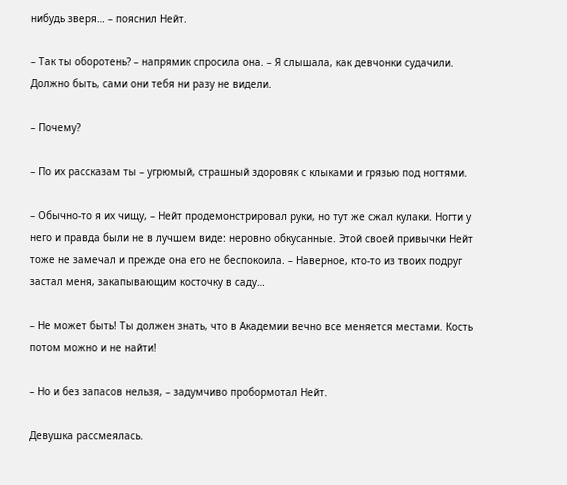нибудь зверя… – пояснил Нейт.

– Так ты оборотень? – напрямик спросила она. – Я слышала, как девчонки судачили. Должно быть, сами они тебя ни разу не видели.

– Почему?

– По их рассказам ты – угрюмый, страшный здоровяк с клыками и грязью под ногтями.

– Обычно-то я их чищу, – Нейт продемонстрировал руки, но тут же сжал кулаки. Ногти у него и правда были не в лучшем виде: неровно обкусанные. Этой своей привычки Нейт тоже не замечал и прежде она его не беспокоила. – Наверное, кто-то из твоих подруг застал меня, закапывающим косточку в саду…

– Не может быть! Ты должен знать, что в Академии вечно все меняется местами. Кость потом можно и не найти!

– Но и без запасов нельзя, – задумчиво пробормотал Нейт.

Девушка рассмеялась.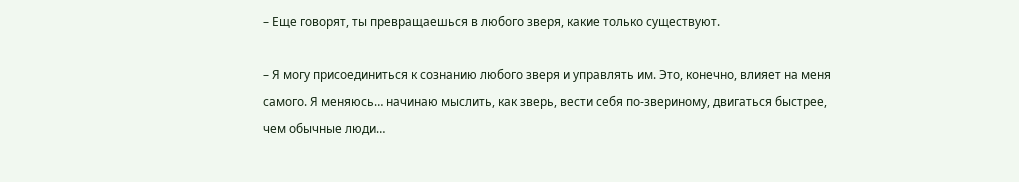– Еще говорят, ты превращаешься в любого зверя, какие только существуют.

– Я могу присоединиться к сознанию любого зверя и управлять им. Это, конечно, влияет на меня самого. Я меняюсь… начинаю мыслить, как зверь, вести себя по-звериному, двигаться быстрее, чем обычные люди…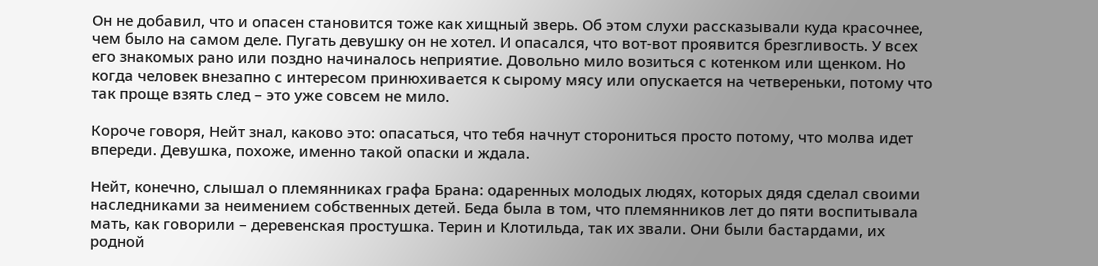Он не добавил, что и опасен становится тоже как хищный зверь. Об этом слухи рассказывали куда красочнее, чем было на самом деле. Пугать девушку он не хотел. И опасался, что вот-вот проявится брезгливость. У всех его знакомых рано или поздно начиналось неприятие. Довольно мило возиться с котенком или щенком. Но когда человек внезапно с интересом принюхивается к сырому мясу или опускается на четвереньки, потому что так проще взять след – это уже совсем не мило.

Короче говоря, Нейт знал, каково это: опасаться, что тебя начнут сторониться просто потому, что молва идет впереди. Девушка, похоже, именно такой опаски и ждала.

Нейт, конечно, слышал о племянниках графа Брана: одаренных молодых людях, которых дядя сделал своими наследниками за неимением собственных детей. Беда была в том, что племянников лет до пяти воспитывала мать, как говорили – деревенская простушка. Терин и Клотильда, так их звали. Они были бастардами, их родной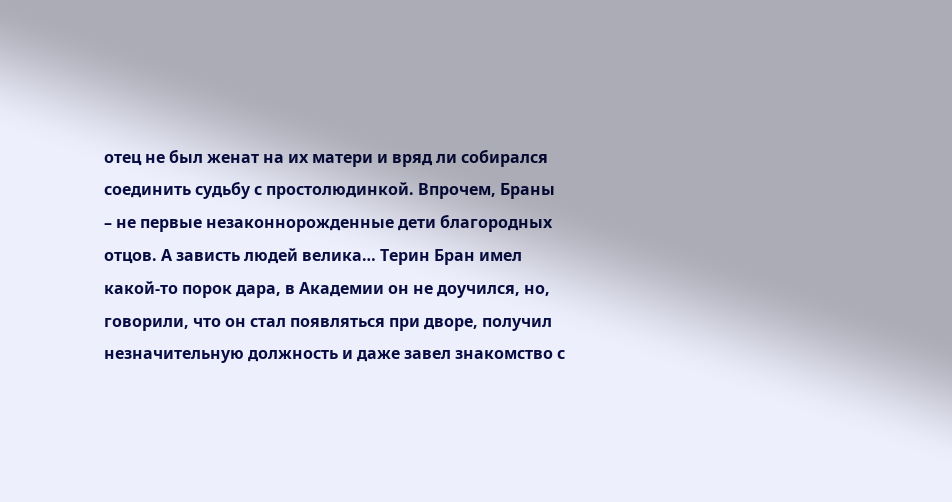отец не был женат на их матери и вряд ли собирался соединить судьбу с простолюдинкой. Впрочем, Браны – не первые незаконнорожденные дети благородных отцов. А зависть людей велика… Терин Бран имел какой-то порок дара, в Академии он не доучился, но, говорили, что он стал появляться при дворе, получил незначительную должность и даже завел знакомство с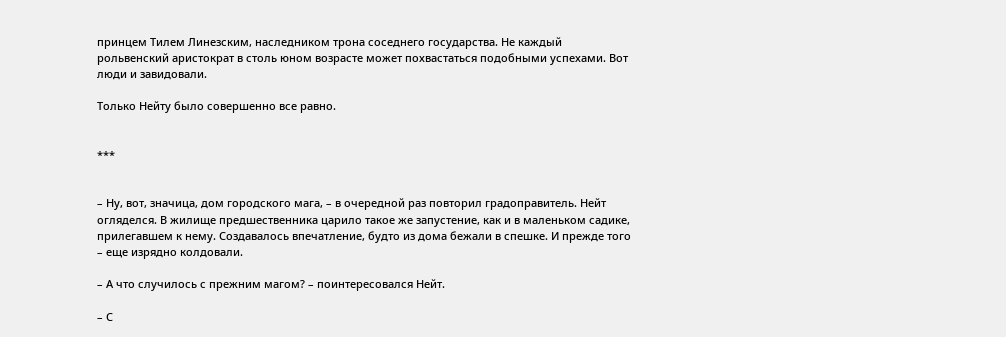принцем Тилем Линезским, наследником трона соседнего государства. Не каждый рольвенский аристократ в столь юном возрасте может похвастаться подобными успехами. Вот люди и завидовали.

Только Нейту было совершенно все равно.


***


– Ну, вот, значица, дом городского мага, – в очередной раз повторил градоправитель. Нейт огляделся. В жилище предшественника царило такое же запустение, как и в маленьком садике, прилегавшем к нему. Создавалось впечатление, будто из дома бежали в спешке. И прежде того – еще изрядно колдовали.

– А что случилось с прежним магом? – поинтересовался Нейт.

– С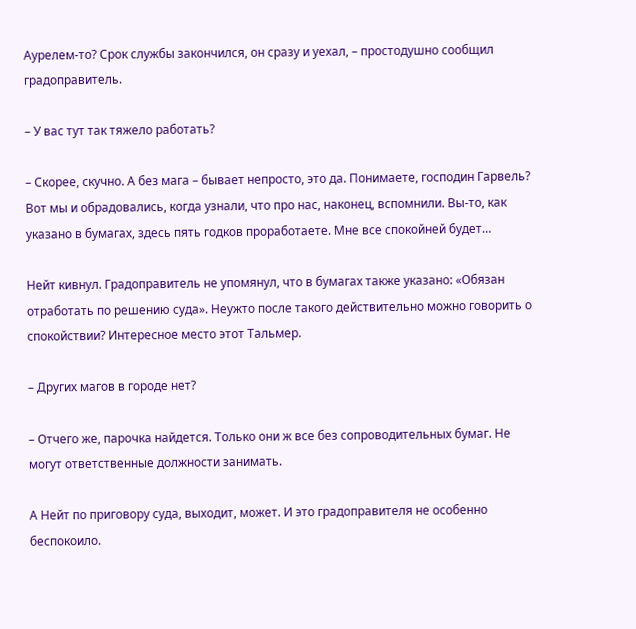Аурелем-то? Срок службы закончился, он сразу и уехал, – простодушно сообщил градоправитель.

– У вас тут так тяжело работать?

– Скорее, скучно. А без мага – бывает непросто, это да. Понимаете, господин Гарвель? Вот мы и обрадовались, когда узнали, что про нас, наконец, вспомнили. Вы-то, как указано в бумагах, здесь пять годков проработаете. Мне все спокойней будет…

Нейт кивнул. Градоправитель не упомянул, что в бумагах также указано: «Обязан отработать по решению суда». Неужто после такого действительно можно говорить о спокойствии? Интересное место этот Тальмер.

– Других магов в городе нет?

– Отчего же, парочка найдется. Только они ж все без сопроводительных бумаг. Не могут ответственные должности занимать.

А Нейт по приговору суда, выходит, может. И это градоправителя не особенно беспокоило.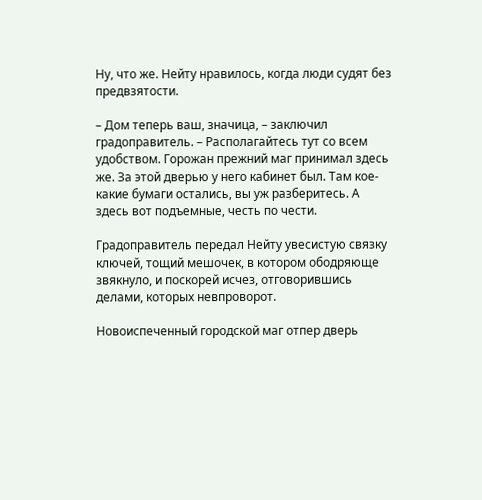Ну, что же. Нейту нравилось, когда люди судят без предвзятости.

– Дом теперь ваш, значица, – заключил градоправитель. – Располагайтесь тут со всем удобством. Горожан прежний маг принимал здесь же. За этой дверью у него кабинет был. Там кое-какие бумаги остались, вы уж разберитесь. А здесь вот подъемные, честь по чести.

Градоправитель передал Нейту увесистую связку ключей, тощий мешочек, в котором ободряюще звякнуло, и поскорей исчез, отговорившись делами, которых невпроворот.

Новоиспеченный городской маг отпер дверь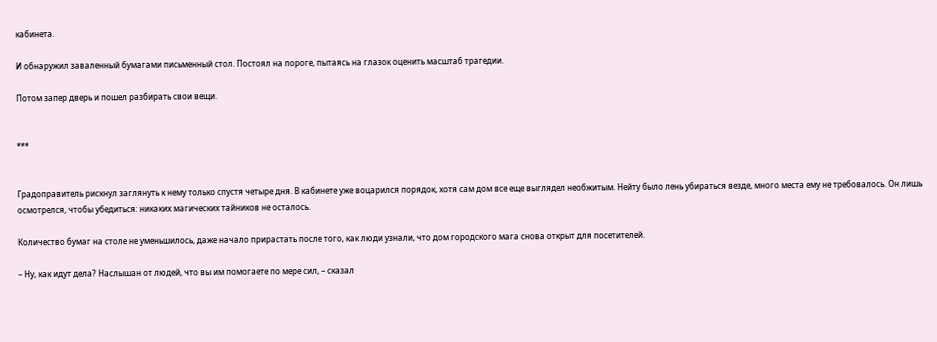кабинета.

И обнаружил заваленный бумагами письменный стол. Постоял на пороге, пытаясь на глазок оценить масштаб трагедии.

Потом запер дверь и пошел разбирать свои вещи.


***


Градоправитель рискнул заглянуть к нему только спустя четыре дня. В кабинете уже воцарился порядок, хотя сам дом все еще выглядел необжитым. Нейту было лень убираться везде, много места ему не требовалось. Он лишь осмотрелся, чтобы убедиться: никаких магических тайников не осталось.

Количество бумаг на столе не уменьшилось, даже начало прирастать после того, как люди узнали, что дом городского мага снова открыт для посетителей.

– Ну, как идут дела? Наслышан от людей, что вы им помогаете по мере сил, – сказал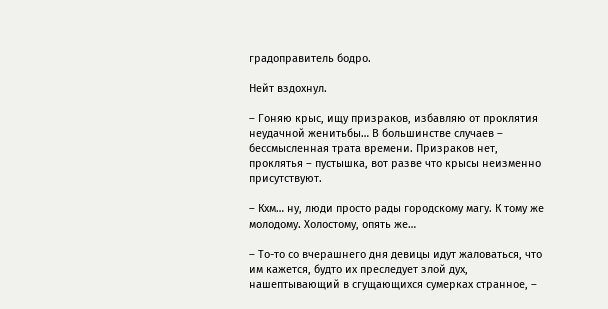градоправитель бодро.

Нейт вздохнул.

– Гоняю крыс, ищу призраков, избавляю от проклятия неудачной женитьбы… В большинстве случаев – бессмысленная трата времени. Призраков нет, проклятья – пустышка, вот разве что крысы неизменно присутствуют.

– Кхм… ну, люди просто рады городскому магу. К тому же молодому. Холостому, опять же…

– То-то со вчерашнего дня девицы идут жаловаться, что им кажется, будто их преследует злой дух, нашептывающий в сгущающихся сумерках странное, –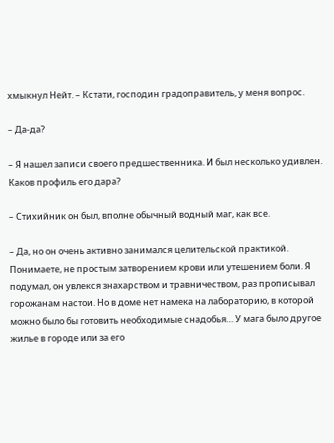хмыкнул Нейт. – Кстати, господин градоправитель, у меня вопрос.

– Да-да?

– Я нашел записи своего предшественника. И был несколько удивлен. Каков профиль его дара?

– Стихийник он был, вполне обычный водный маг, как все.

– Да, но он очень активно занимался целительской практикой. Понимаете, не простым затворением крови или утешением боли. Я подумал, он увлекся знахарством и травничеством, раз прописывал горожанам настои. Но в доме нет намека на лабораторию, в которой можно было бы готовить необходимые снадобья… У мага было другое жилье в городе или за его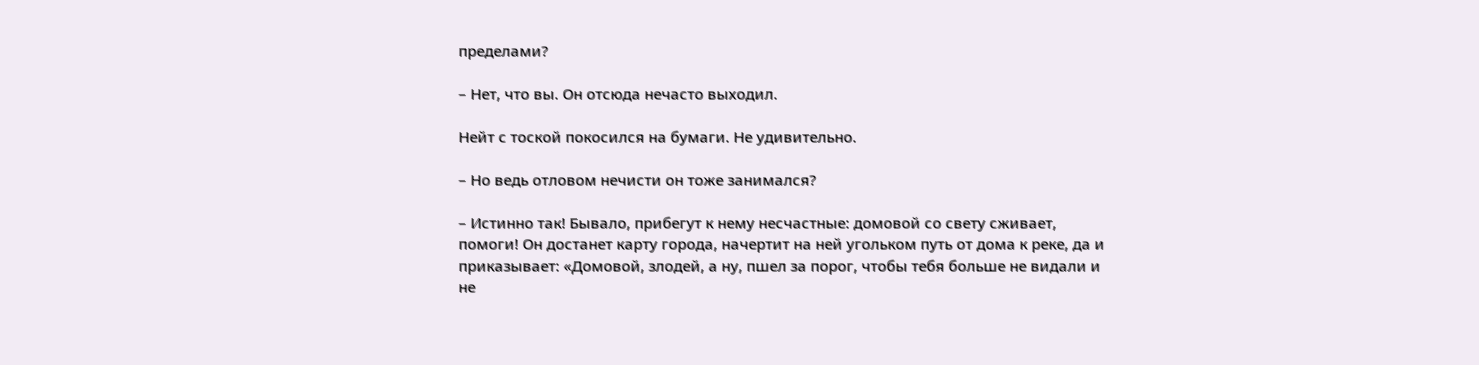пределами?

– Нет, что вы. Он отсюда нечасто выходил.

Нейт с тоской покосился на бумаги. Не удивительно.

– Но ведь отловом нечисти он тоже занимался?

– Истинно так! Бывало, прибегут к нему несчастные: домовой со свету сживает, помоги! Он достанет карту города, начертит на ней угольком путь от дома к реке, да и приказывает: «Домовой, злодей, а ну, пшел за порог, чтобы тебя больше не видали и не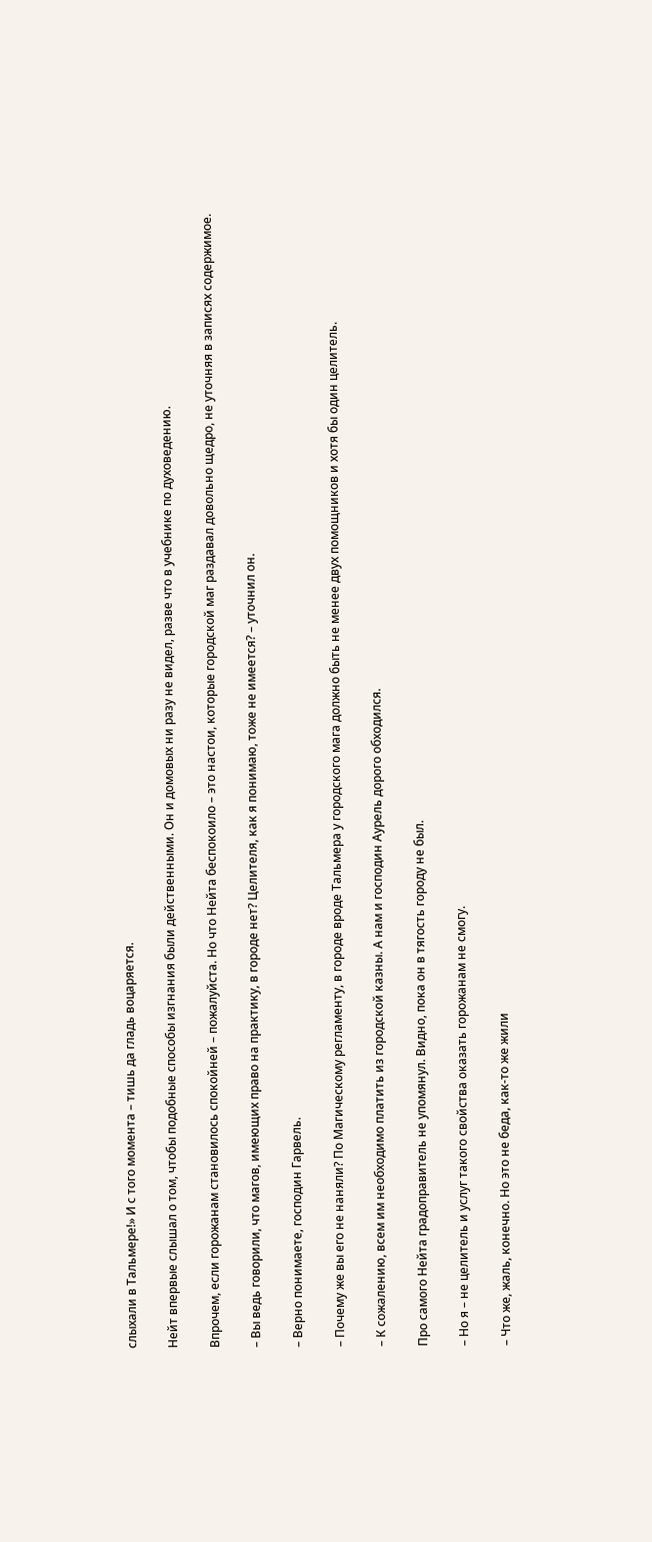слыхали в Тальмере!» И с того момента – тишь да гладь воцаряется.

Нейт впервые слышал о том, чтобы подобные способы изгнания были действенными. Он и домовых ни разу не видел, разве что в учебнике по духоведению.

Впрочем, если горожанам становилось спокойней – пожалуйста. Но что Нейта беспокоило – это настои, которые городской маг раздавал довольно щедро, не уточняя в записях содержимое.

– Вы ведь говорили, что магов, имеющих право на практику, в городе нет? Целителя, как я понимаю, тоже не имеется? – уточнил он.

– Верно понимаете, господин Гарвель.

– Почему же вы его не наняли? По Магическому регламенту, в городе вроде Тальмера у городского мага должно быть не менее двух помощников и хотя бы один целитель.

– К сожалению, всем им необходимо платить из городской казны. А нам и господин Аурель дорого обходился.

Про самого Нейта градоправитель не упомянул. Видно, пока он в тягость городу не был.

– Но я – не целитель и услуг такого свойства оказать горожанам не смогу.

– Что же, жаль, конечно. Но это не беда, как-то же жили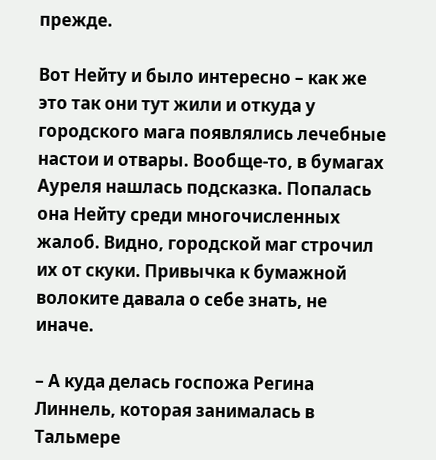прежде.

Вот Нейту и было интересно – как же это так они тут жили и откуда у городского мага появлялись лечебные настои и отвары. Вообще-то, в бумагах Ауреля нашлась подсказка. Попалась она Нейту среди многочисленных жалоб. Видно, городской маг строчил их от скуки. Привычка к бумажной волоките давала о себе знать, не иначе.

– А куда делась госпожа Регина Линнель, которая занималась в Тальмере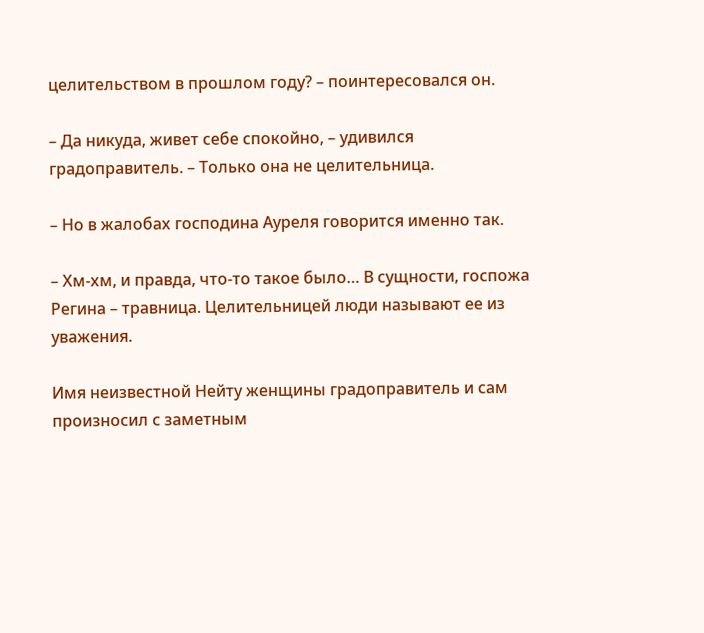целительством в прошлом году? – поинтересовался он.

– Да никуда, живет себе спокойно, – удивился градоправитель. – Только она не целительница.

– Но в жалобах господина Ауреля говорится именно так.

– Хм-хм, и правда, что-то такое было… В сущности, госпожа Регина – травница. Целительницей люди называют ее из уважения.

Имя неизвестной Нейту женщины градоправитель и сам произносил с заметным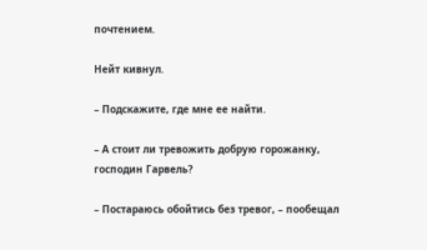почтением.

Нейт кивнул.

– Подскажите, где мне ее найти.

– А стоит ли тревожить добрую горожанку, господин Гарвель?

– Постараюсь обойтись без тревог, – пообещал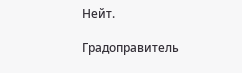Нейт.

Градоправитель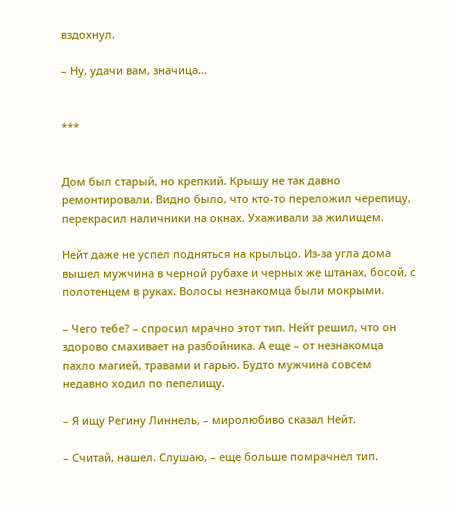вздохнул.

– Ну, удачи вам, значица…


***


Дом был старый, но крепкий. Крышу не так давно ремонтировали. Видно было, что кто-то переложил черепицу, перекрасил наличники на окнах. Ухаживали за жилищем.

Нейт даже не успел подняться на крыльцо. Из-за угла дома вышел мужчина в черной рубахе и черных же штанах, босой, с полотенцем в руках. Волосы незнакомца были мокрыми.

– Чего тебе? – спросил мрачно этот тип. Нейт решил, что он здорово смахивает на разбойника. А еще – от незнакомца пахло магией, травами и гарью. Будто мужчина совсем недавно ходил по пепелищу.

– Я ищу Регину Линнель, – миролюбиво сказал Нейт.

– Считай, нашел. Слушаю, – еще больше помрачнел тип.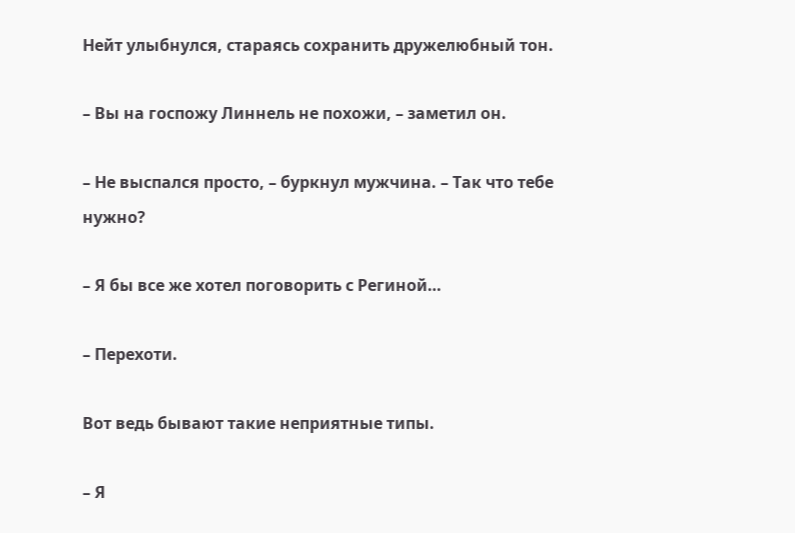Нейт улыбнулся, стараясь сохранить дружелюбный тон.

– Вы на госпожу Линнель не похожи, – заметил он.

– Не выспался просто, – буркнул мужчина. – Так что тебе нужно?

– Я бы все же хотел поговорить с Региной…

– Перехоти.

Вот ведь бывают такие неприятные типы.

– Я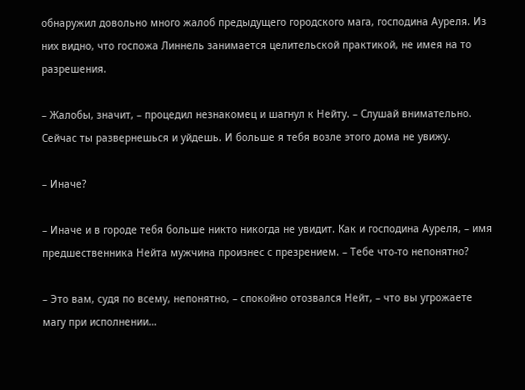обнаружил довольно много жалоб предыдущего городского мага, господина Ауреля. Из них видно, что госпожа Линнель занимается целительской практикой, не имея на то разрешения.

– Жалобы, значит, – процедил незнакомец и шагнул к Нейту. – Слушай внимательно. Сейчас ты развернешься и уйдешь. И больше я тебя возле этого дома не увижу.

– Иначе?

– Иначе и в городе тебя больше никто никогда не увидит. Как и господина Ауреля, – имя предшественника Нейта мужчина произнес с презрением. – Тебе что-то непонятно?

– Это вам, судя по всему, непонятно, – спокойно отозвался Нейт, – что вы угрожаете магу при исполнении…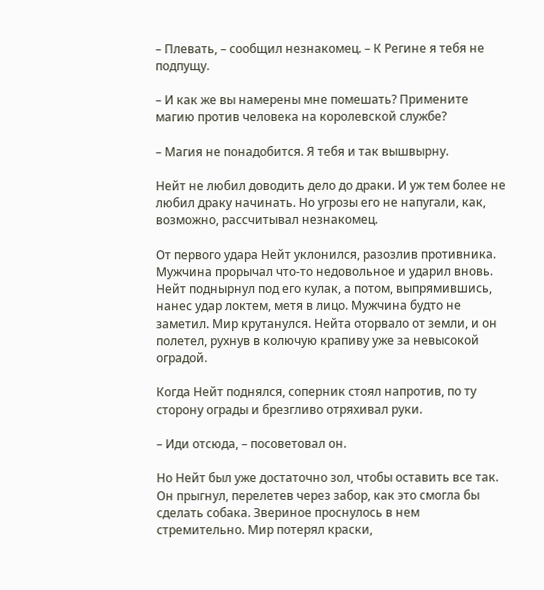– Плевать, – сообщил незнакомец. – К Регине я тебя не подпущу.

– И как же вы намерены мне помешать? Примените магию против человека на королевской службе?

– Магия не понадобится. Я тебя и так вышвырну.

Нейт не любил доводить дело до драки. И уж тем более не любил драку начинать. Но угрозы его не напугали, как, возможно, рассчитывал незнакомец.

От первого удара Нейт уклонился, разозлив противника. Мужчина прорычал что-то недовольное и ударил вновь. Нейт поднырнул под его кулак, а потом, выпрямившись, нанес удар локтем, метя в лицо. Мужчина будто не заметил. Мир крутанулся. Нейта оторвало от земли, и он полетел, рухнув в колючую крапиву уже за невысокой оградой.

Когда Нейт поднялся, соперник стоял напротив, по ту сторону ограды и брезгливо отряхивал руки.

– Иди отсюда, – посоветовал он.

Но Нейт был уже достаточно зол, чтобы оставить все так. Он прыгнул, перелетев через забор, как это смогла бы сделать собака. Звериное проснулось в нем стремительно. Мир потерял краски,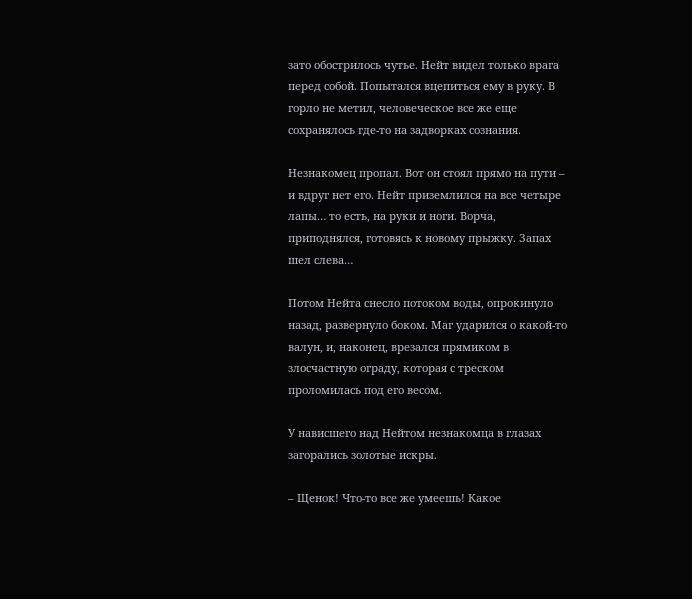зато обострилось чутье. Нейт видел только врага перед собой. Попытался вцепиться ему в руку. В горло не метил, человеческое все же еще сохранялось где-то на задворках сознания.

Незнакомец пропал. Вот он стоял прямо на пути – и вдруг нет его. Нейт приземлился на все четыре лапы… то есть, на руки и ноги. Ворча, приподнялся, готовясь к новому прыжку. Запах шел слева…

Потом Нейта снесло потоком воды, опрокинуло назад, развернуло боком. Маг ударился о какой-то валун, и, наконец, врезался прямиком в злосчастную ограду, которая с треском проломилась под его весом.

У нависшего над Нейтом незнакомца в глазах загорались золотые искры.

– Щенок! Что-то все же умеешь! Какое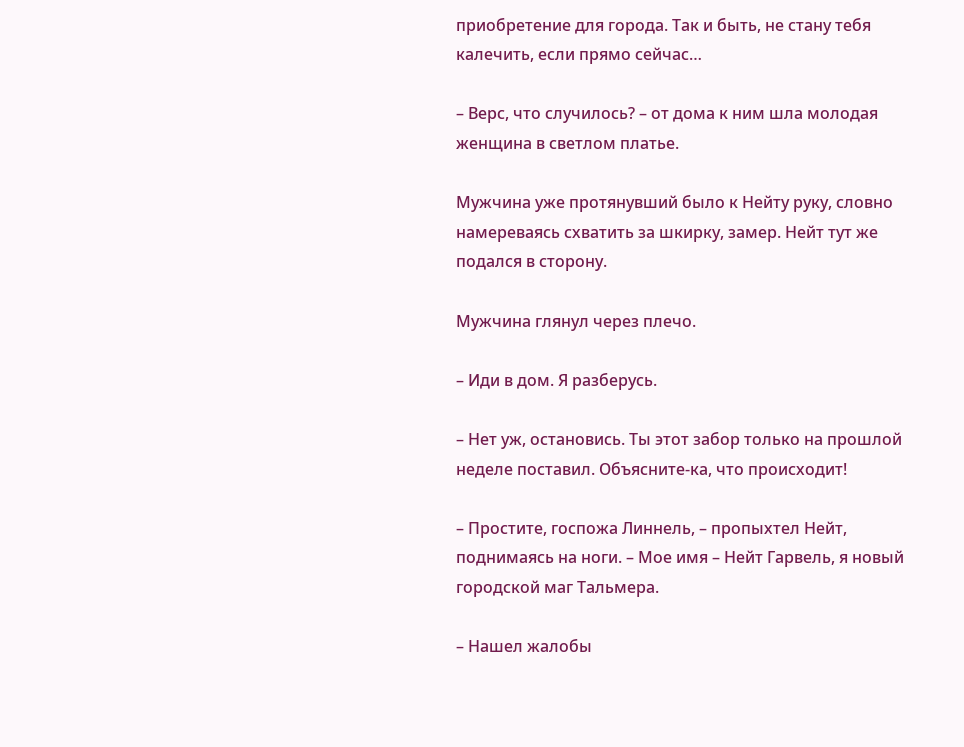приобретение для города. Так и быть, не стану тебя калечить, если прямо сейчас…

– Верс, что случилось? – от дома к ним шла молодая женщина в светлом платье.

Мужчина уже протянувший было к Нейту руку, словно намереваясь схватить за шкирку, замер. Нейт тут же подался в сторону.

Мужчина глянул через плечо.

– Иди в дом. Я разберусь.

– Нет уж, остановись. Ты этот забор только на прошлой неделе поставил. Объясните-ка, что происходит!

– Простите, госпожа Линнель, – пропыхтел Нейт, поднимаясь на ноги. – Мое имя – Нейт Гарвель, я новый городской маг Тальмера.

– Нашел жалобы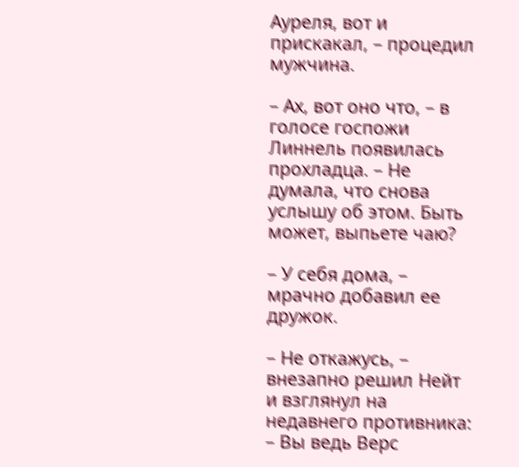Ауреля, вот и прискакал, – процедил мужчина.

– Ах, вот оно что, – в голосе госпожи Линнель появилась прохладца. – Не думала, что снова услышу об этом. Быть может, выпьете чаю?

– У себя дома, – мрачно добавил ее дружок.

– Не откажусь, – внезапно решил Нейт и взглянул на недавнего противника: – Вы ведь Верс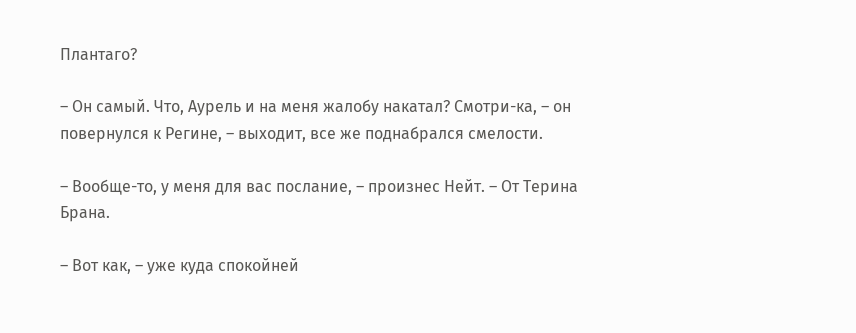Плантаго?

– Он самый. Что, Аурель и на меня жалобу накатал? Смотри-ка, – он повернулся к Регине, – выходит, все же поднабрался смелости.

– Вообще-то, у меня для вас послание, – произнес Нейт. – От Терина Брана.

– Вот как, – уже куда спокойней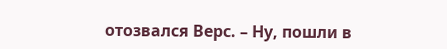отозвался Верс. – Ну, пошли в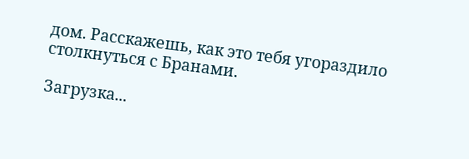дом. Расскажешь, как это тебя угораздило столкнуться с Бранами.

Загрузка...